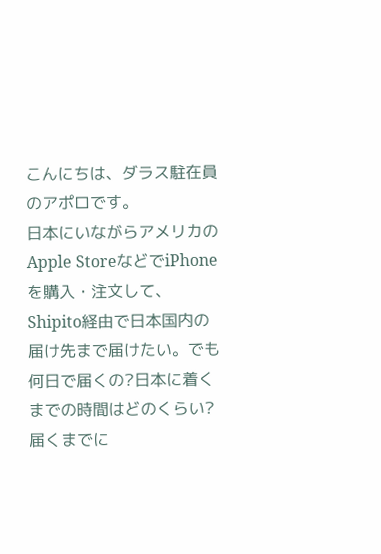こんにちは、ダラス駐在員のアポロです。
日本にいながらアメリカのApple StoreなどでiPhoneを購入・注文して、Shipito経由で日本国内の届け先まで届けたい。でも何日で届くの?日本に着くまでの時間はどのくらい?届くまでに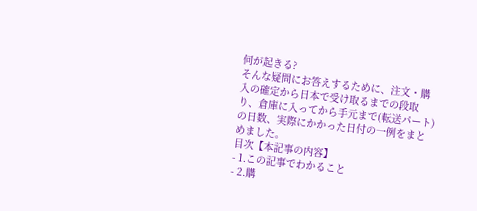何が起きる?
そんな疑問にお答えするために、注文・購入の確定から日本で受け取るまでの段取り、倉庫に入ってから手元まで(転送パート)の日数、実際にかかった日付の一例をまとめました。
目次【本記事の内容】
- 1.この記事でわかること
- 2.購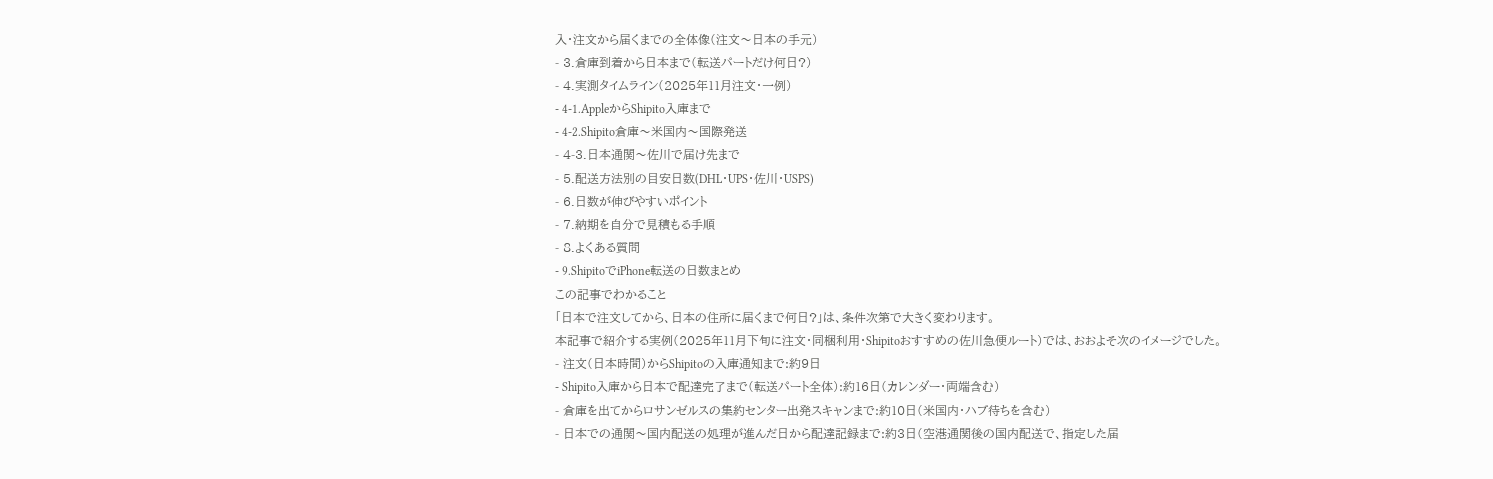入・注文から届くまでの全体像(注文〜日本の手元)
- 3.倉庫到着から日本まで(転送パートだけ何日?)
- 4.実測タイムライン(2025年11月注文・一例)
- 4-1.AppleからShipito入庫まで
- 4-2.Shipito倉庫〜米国内〜国際発送
- 4-3.日本通関〜佐川で届け先まで
- 5.配送方法別の目安日数(DHL・UPS・佐川・USPS)
- 6.日数が伸びやすいポイント
- 7.納期を自分で見積もる手順
- 8.よくある質問
- 9.ShipitoでiPhone転送の日数まとめ
この記事でわかること
「日本で注文してから、日本の住所に届くまで何日?」は、条件次第で大きく変わります。
本記事で紹介する実例(2025年11月下旬に注文・同梱利用・Shipitoおすすめの佐川急便ルート)では、おおよそ次のイメージでした。
- 注文(日本時間)からShipitoの入庫通知まで:約9日
- Shipito入庫から日本で配達完了まで(転送パート全体):約16日(カレンダー・両端含む)
- 倉庫を出てからロサンゼルスの集約センター出発スキャンまで:約10日(米国内・ハブ待ちを含む)
- 日本での通関〜国内配送の処理が進んだ日から配達記録まで:約3日(空港通関後の国内配送で、指定した届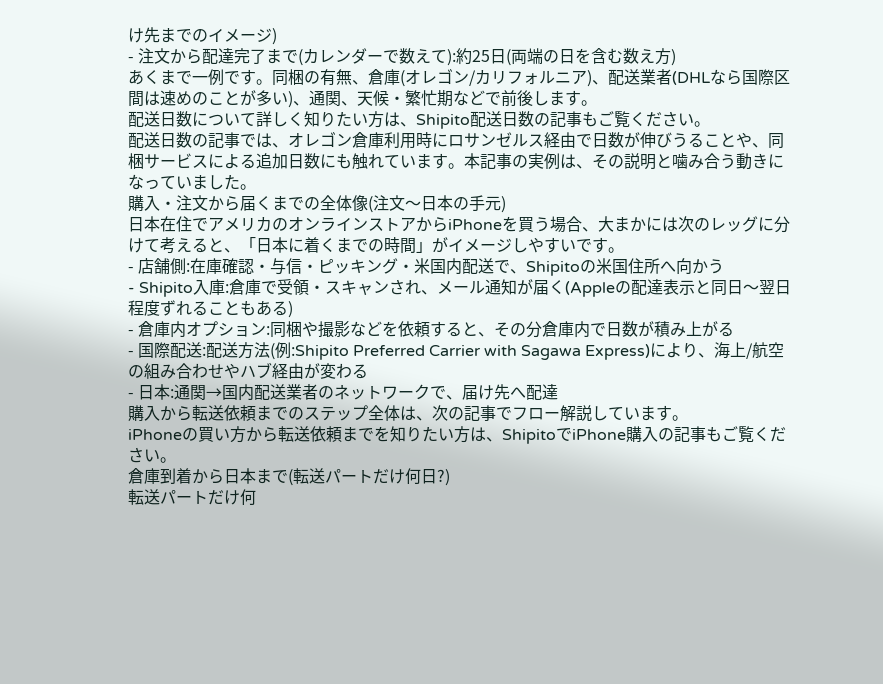け先までのイメージ)
- 注文から配達完了まで(カレンダーで数えて):約25日(両端の日を含む数え方)
あくまで一例です。同梱の有無、倉庫(オレゴン/カリフォルニア)、配送業者(DHLなら国際区間は速めのことが多い)、通関、天候・繁忙期などで前後します。
配送日数について詳しく知りたい方は、Shipito配送日数の記事もご覧ください。
配送日数の記事では、オレゴン倉庫利用時にロサンゼルス経由で日数が伸びうることや、同梱サービスによる追加日数にも触れています。本記事の実例は、その説明と噛み合う動きになっていました。
購入・注文から届くまでの全体像(注文〜日本の手元)
日本在住でアメリカのオンラインストアからiPhoneを買う場合、大まかには次のレッグに分けて考えると、「日本に着くまでの時間」がイメージしやすいです。
- 店舗側:在庫確認・与信・ピッキング・米国内配送で、Shipitoの米国住所へ向かう
- Shipito入庫:倉庫で受領・スキャンされ、メール通知が届く(Appleの配達表示と同日〜翌日程度ずれることもある)
- 倉庫内オプション:同梱や撮影などを依頼すると、その分倉庫内で日数が積み上がる
- 国際配送:配送方法(例:Shipito Preferred Carrier with Sagawa Express)により、海上/航空の組み合わせやハブ経由が変わる
- 日本:通関→国内配送業者のネットワークで、届け先へ配達
購入から転送依頼までのステップ全体は、次の記事でフロー解説しています。
iPhoneの買い方から転送依頼までを知りたい方は、ShipitoでiPhone購入の記事もご覧ください。
倉庫到着から日本まで(転送パートだけ何日?)
転送パートだけ何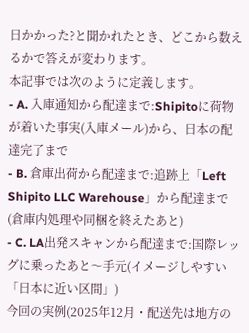日かかった?と聞かれたとき、どこから数えるかで答えが変わります。
本記事では次のように定義します。
- A. 入庫通知から配達まで:Shipitoに荷物が着いた事実(入庫メール)から、日本の配達完了まで
- B. 倉庫出荷から配達まで:追跡上「Left Shipito LLC Warehouse」から配達まで(倉庫内処理や同梱を終えたあと)
- C. LA出発スキャンから配達まで:国際レッグに乗ったあと〜手元(イメージしやすい「日本に近い区間」)
今回の実例(2025年12月・配送先は地方の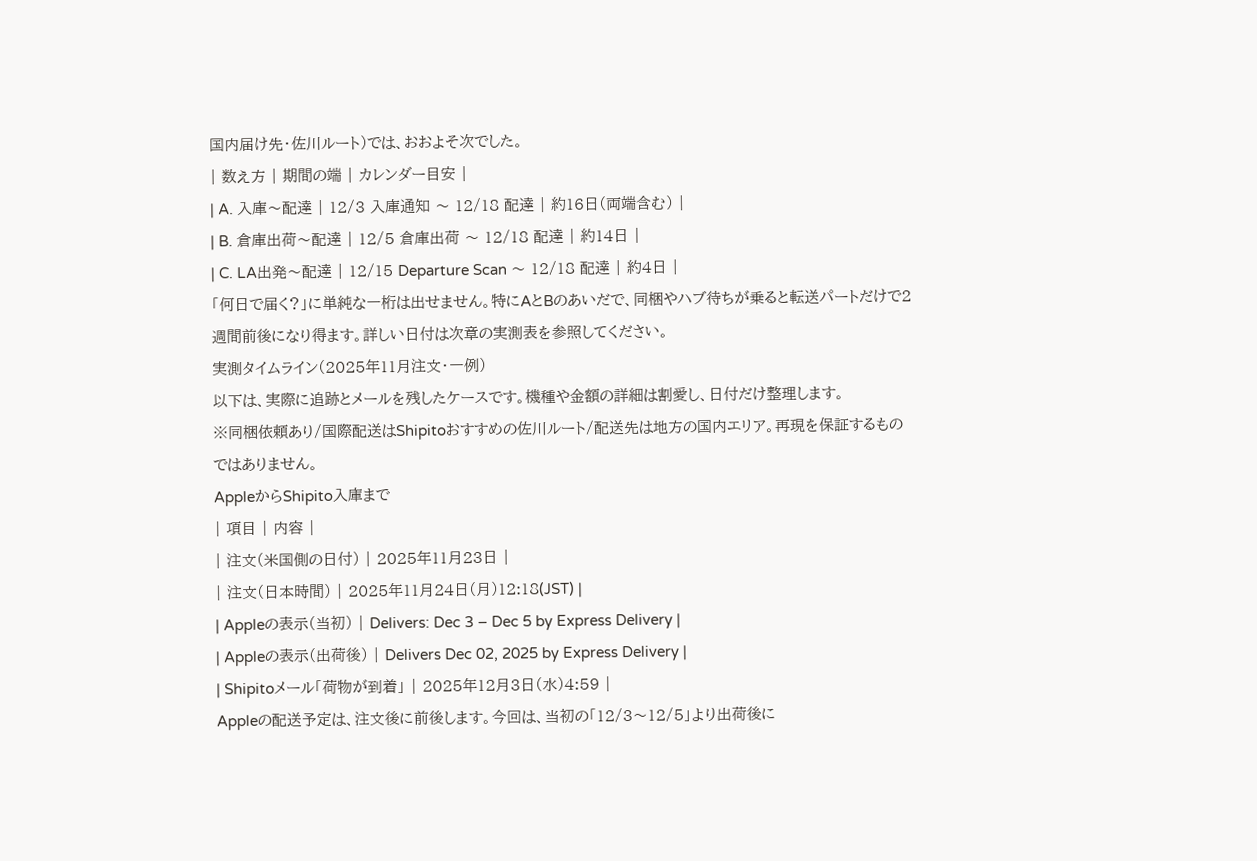国内届け先・佐川ルート)では、おおよそ次でした。
| 数え方 | 期間の端 | カレンダー目安 |
| A. 入庫〜配達 | 12/3 入庫通知 〜 12/18 配達 | 約16日(両端含む) |
| B. 倉庫出荷〜配達 | 12/5 倉庫出荷 〜 12/18 配達 | 約14日 |
| C. LA出発〜配達 | 12/15 Departure Scan 〜 12/18 配達 | 約4日 |
「何日で届く?」に単純な一桁は出せません。特にAとBのあいだで、同梱やハブ待ちが乗ると転送パートだけで2週間前後になり得ます。詳しい日付は次章の実測表を参照してください。
実測タイムライン(2025年11月注文・一例)
以下は、実際に追跡とメールを残したケースです。機種や金額の詳細は割愛し、日付だけ整理します。
※同梱依頼あり/国際配送はShipitoおすすめの佐川ルート/配送先は地方の国内エリア。再現を保証するものではありません。
AppleからShipito入庫まで
| 項目 | 内容 |
| 注文(米国側の日付) | 2025年11月23日 |
| 注文(日本時間) | 2025年11月24日(月)12:18(JST) |
| Appleの表示(当初) | Delivers: Dec 3 – Dec 5 by Express Delivery |
| Appleの表示(出荷後) | Delivers Dec 02, 2025 by Express Delivery |
| Shipitoメール「荷物が到着」 | 2025年12月3日(水)4:59 |
Appleの配送予定は、注文後に前後します。今回は、当初の「12/3〜12/5」より出荷後に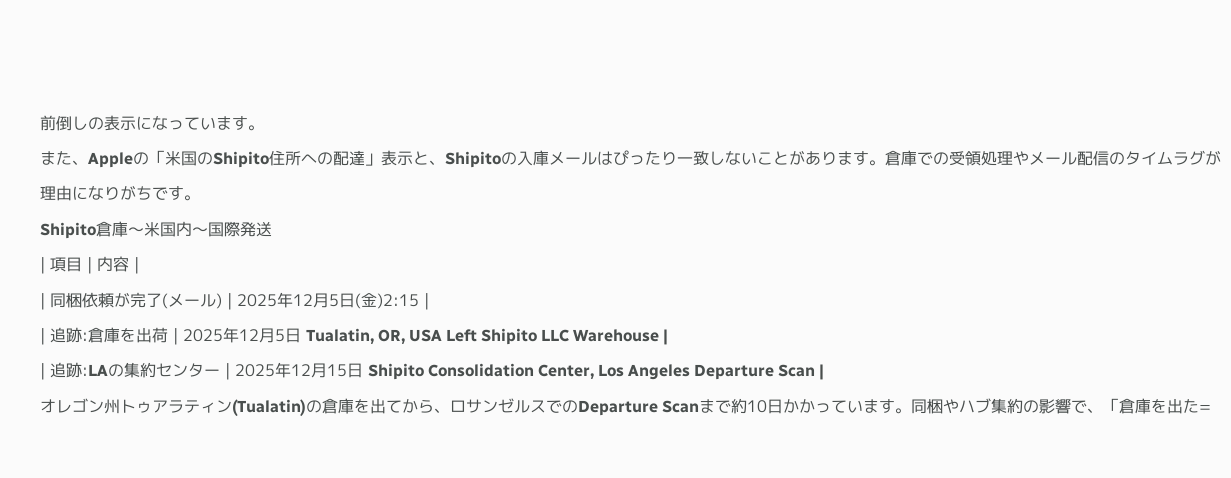前倒しの表示になっています。
また、Appleの「米国のShipito住所への配達」表示と、Shipitoの入庫メールはぴったり一致しないことがあります。倉庫での受領処理やメール配信のタイムラグが理由になりがちです。
Shipito倉庫〜米国内〜国際発送
| 項目 | 内容 |
| 同梱依頼が完了(メール) | 2025年12月5日(金)2:15 |
| 追跡:倉庫を出荷 | 2025年12月5日 Tualatin, OR, USA Left Shipito LLC Warehouse |
| 追跡:LAの集約センター | 2025年12月15日 Shipito Consolidation Center, Los Angeles Departure Scan |
オレゴン州トゥアラティン(Tualatin)の倉庫を出てから、ロサンゼルスでのDeparture Scanまで約10日かかっています。同梱やハブ集約の影響で、「倉庫を出た=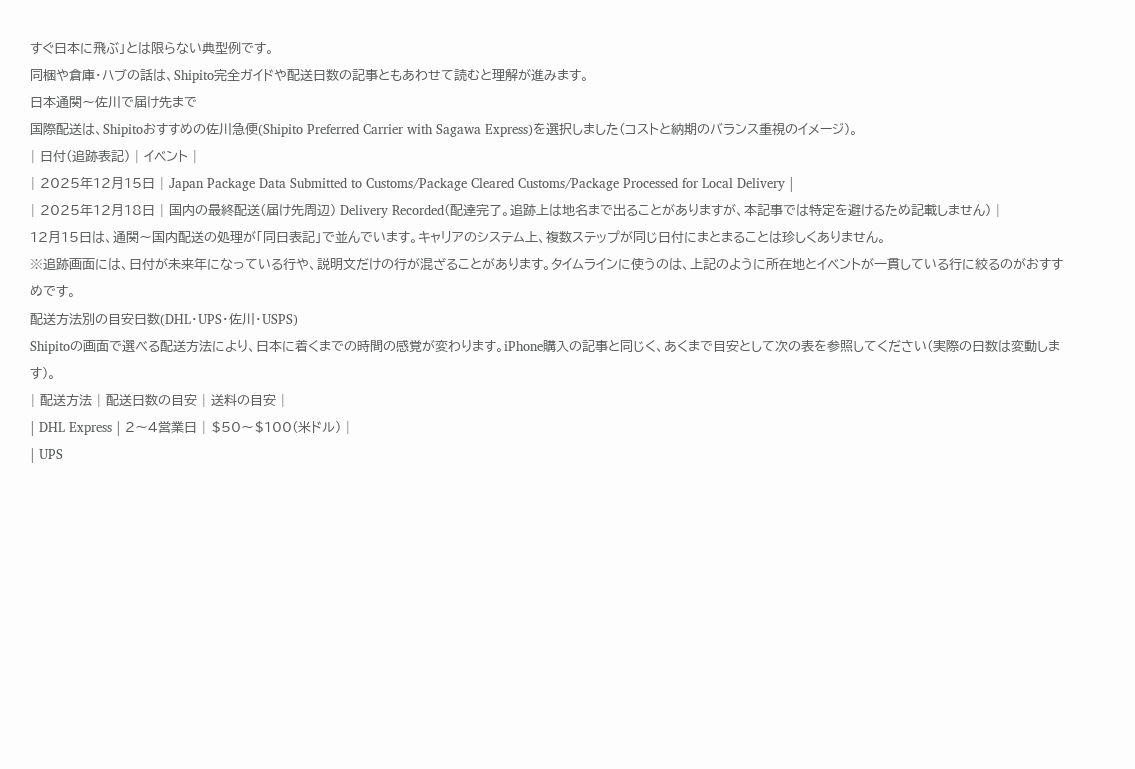すぐ日本に飛ぶ」とは限らない典型例です。
同梱や倉庫・ハブの話は、Shipito完全ガイドや配送日数の記事ともあわせて読むと理解が進みます。
日本通関〜佐川で届け先まで
国際配送は、Shipitoおすすめの佐川急便(Shipito Preferred Carrier with Sagawa Express)を選択しました(コストと納期のバランス重視のイメージ)。
| 日付(追跡表記) | イベント |
| 2025年12月15日 | Japan Package Data Submitted to Customs/Package Cleared Customs/Package Processed for Local Delivery |
| 2025年12月18日 | 国内の最終配送(届け先周辺) Delivery Recorded(配達完了。追跡上は地名まで出ることがありますが、本記事では特定を避けるため記載しません) |
12月15日は、通関〜国内配送の処理が「同日表記」で並んでいます。キャリアのシステム上、複数ステップが同じ日付にまとまることは珍しくありません。
※追跡画面には、日付が未来年になっている行や、説明文だけの行が混ざることがあります。タイムラインに使うのは、上記のように所在地とイベントが一貫している行に絞るのがおすすめです。
配送方法別の目安日数(DHL・UPS・佐川・USPS)
Shipitoの画面で選べる配送方法により、日本に着くまでの時間の感覚が変わります。iPhone購入の記事と同じく、あくまで目安として次の表を参照してください(実際の日数は変動します)。
| 配送方法 | 配送日数の目安 | 送料の目安 |
| DHL Express | 2〜4営業日 | $50〜$100(米ドル) |
| UPS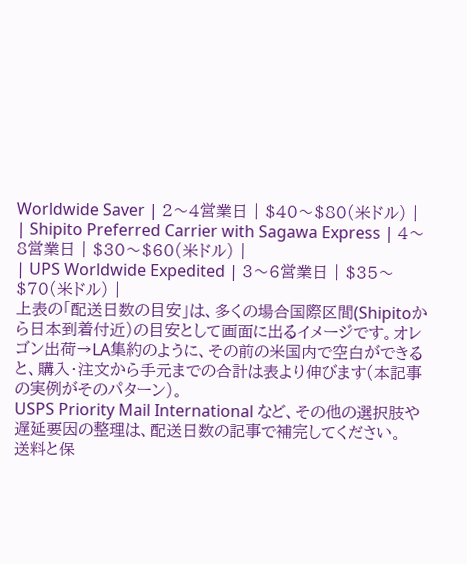Worldwide Saver | 2〜4営業日 | $40〜$80(米ドル) |
| Shipito Preferred Carrier with Sagawa Express | 4〜8営業日 | $30〜$60(米ドル) |
| UPS Worldwide Expedited | 3〜6営業日 | $35〜$70(米ドル) |
上表の「配送日数の目安」は、多くの場合国際区間(Shipitoから日本到着付近)の目安として画面に出るイメージです。オレゴン出荷→LA集約のように、その前の米国内で空白ができると、購入・注文から手元までの合計は表より伸びます(本記事の実例がそのパターン)。
USPS Priority Mail International など、その他の選択肢や遅延要因の整理は、配送日数の記事で補完してください。
送料と保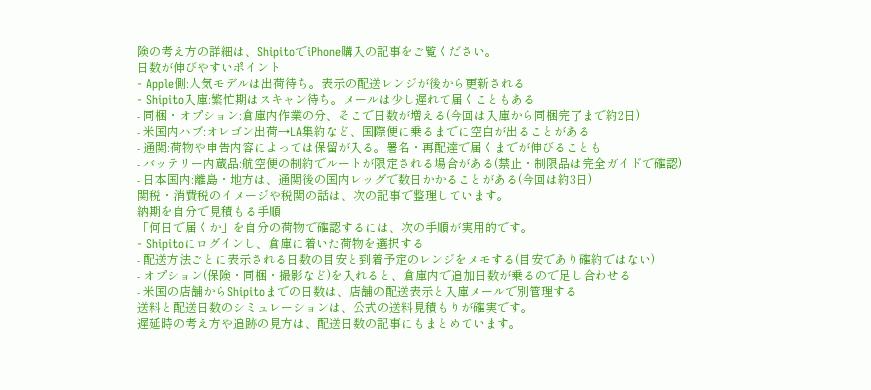険の考え方の詳細は、ShipitoでiPhone購入の記事をご覧ください。
日数が伸びやすいポイント
- Apple側:人気モデルは出荷待ち。表示の配送レンジが後から更新される
- Shipito入庫:繁忙期はスキャン待ち。メールは少し遅れて届くこともある
- 同梱・オプション:倉庫内作業の分、そこで日数が増える(今回は入庫から同梱完了まで約2日)
- 米国内ハブ:オレゴン出荷→LA集約など、国際便に乗るまでに空白が出ることがある
- 通関:荷物や申告内容によっては保留が入る。署名・再配達で届くまでが伸びることも
- バッテリー内蔵品:航空便の制約でルートが限定される場合がある(禁止・制限品は完全ガイドで確認)
- 日本国内:離島・地方は、通関後の国内レッグで数日かかることがある(今回は約3日)
関税・消費税のイメージや税関の話は、次の記事で整理しています。
納期を自分で見積もる手順
「何日で届くか」を自分の荷物で確認するには、次の手順が実用的です。
- Shipitoにログインし、倉庫に着いた荷物を選択する
- 配送方法ごとに表示される日数の目安と到着予定のレンジをメモする(目安であり確約ではない)
- オプション(保険・同梱・撮影など)を入れると、倉庫内で追加日数が乗るので足し合わせる
- 米国の店舗からShipitoまでの日数は、店舗の配送表示と入庫メールで別管理する
送料と配送日数のシミュレーションは、公式の送料見積もりが確実です。
遅延時の考え方や追跡の見方は、配送日数の記事にもまとめています。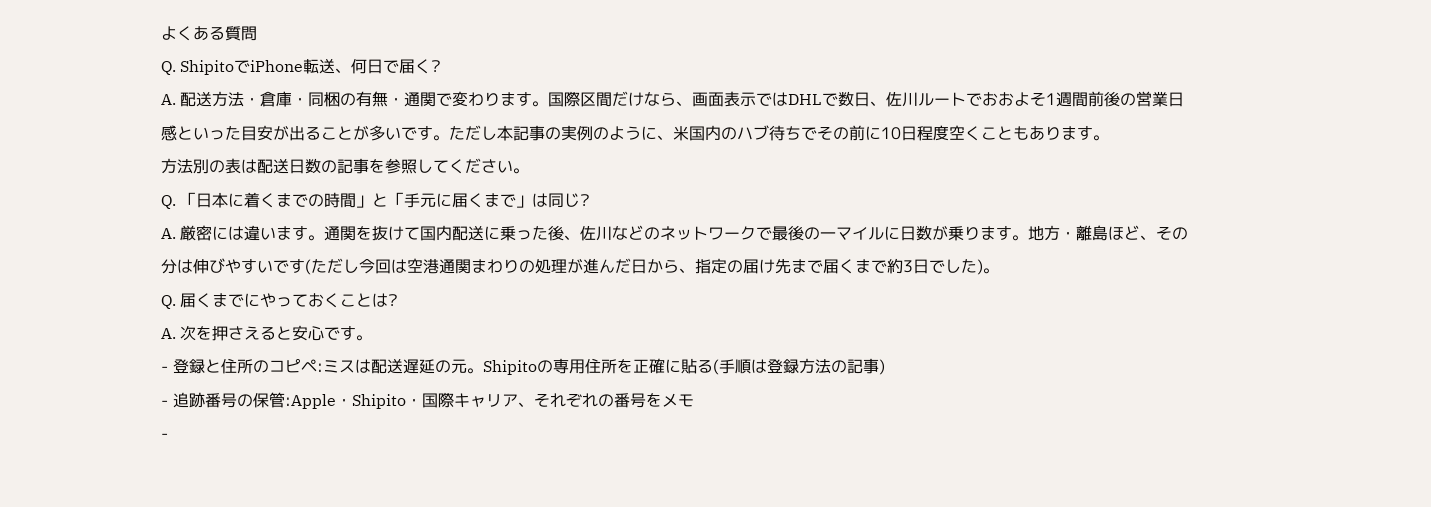よくある質問
Q. ShipitoでiPhone転送、何日で届く?
A. 配送方法・倉庫・同梱の有無・通関で変わります。国際区間だけなら、画面表示ではDHLで数日、佐川ルートでおおよそ1週間前後の営業日感といった目安が出ることが多いです。ただし本記事の実例のように、米国内のハブ待ちでその前に10日程度空くこともあります。
方法別の表は配送日数の記事を参照してください。
Q. 「日本に着くまでの時間」と「手元に届くまで」は同じ?
A. 厳密には違います。通関を抜けて国内配送に乗った後、佐川などのネットワークで最後の一マイルに日数が乗ります。地方・離島ほど、その分は伸びやすいです(ただし今回は空港通関まわりの処理が進んだ日から、指定の届け先まで届くまで約3日でした)。
Q. 届くまでにやっておくことは?
A. 次を押さえると安心です。
- 登録と住所のコピペ:ミスは配送遅延の元。Shipitoの専用住所を正確に貼る(手順は登録方法の記事)
- 追跡番号の保管:Apple・Shipito・国際キャリア、それぞれの番号をメモ
-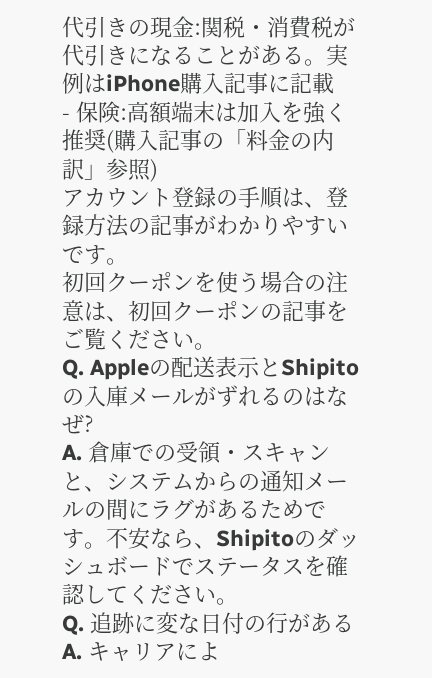代引きの現金:関税・消費税が代引きになることがある。実例はiPhone購入記事に記載
- 保険:高額端末は加入を強く推奨(購入記事の「料金の内訳」参照)
アカウント登録の手順は、登録方法の記事がわかりやすいです。
初回クーポンを使う場合の注意は、初回クーポンの記事をご覧ください。
Q. Appleの配送表示とShipitoの入庫メールがずれるのはなぜ?
A. 倉庫での受領・スキャンと、システムからの通知メールの間にラグがあるためです。不安なら、Shipitoのダッシュボードでステータスを確認してください。
Q. 追跡に変な日付の行がある
A. キャリアによ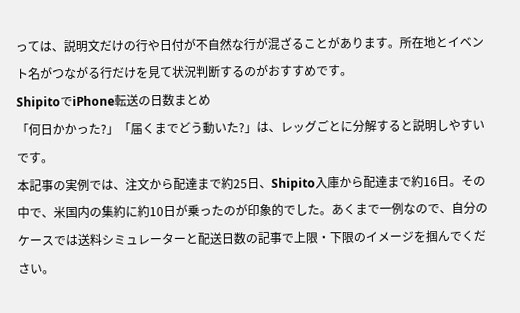っては、説明文だけの行や日付が不自然な行が混ざることがあります。所在地とイベント名がつながる行だけを見て状況判断するのがおすすめです。
ShipitoでiPhone転送の日数まとめ
「何日かかった?」「届くまでどう動いた?」は、レッグごとに分解すると説明しやすいです。
本記事の実例では、注文から配達まで約25日、Shipito入庫から配達まで約16日。その中で、米国内の集約に約10日が乗ったのが印象的でした。あくまで一例なので、自分のケースでは送料シミュレーターと配送日数の記事で上限・下限のイメージを掴んでください。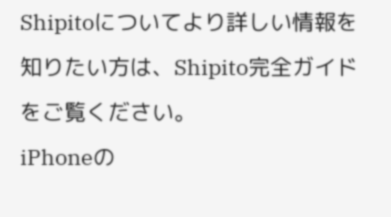Shipitoについてより詳しい情報を知りたい方は、Shipito完全ガイドをご覧ください。
iPhoneの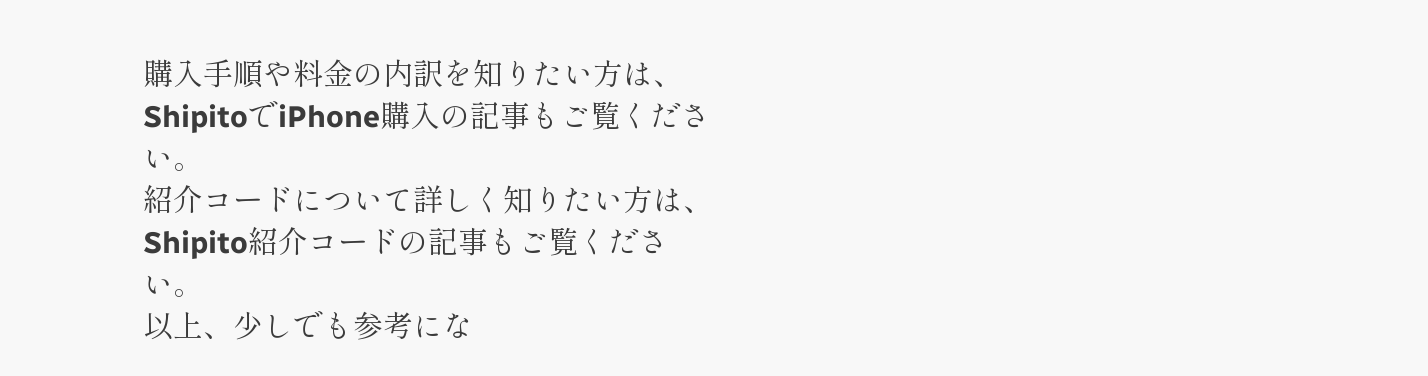購入手順や料金の内訳を知りたい方は、ShipitoでiPhone購入の記事もご覧ください。
紹介コードについて詳しく知りたい方は、Shipito紹介コードの記事もご覧ください。
以上、少しでも参考にな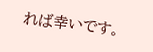れば幸いです。